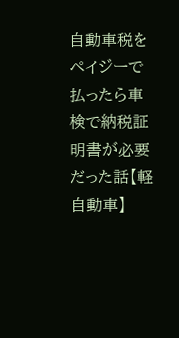自動車税をペイジーで払ったら車検で納税証明書が必要だった話【軽自動車】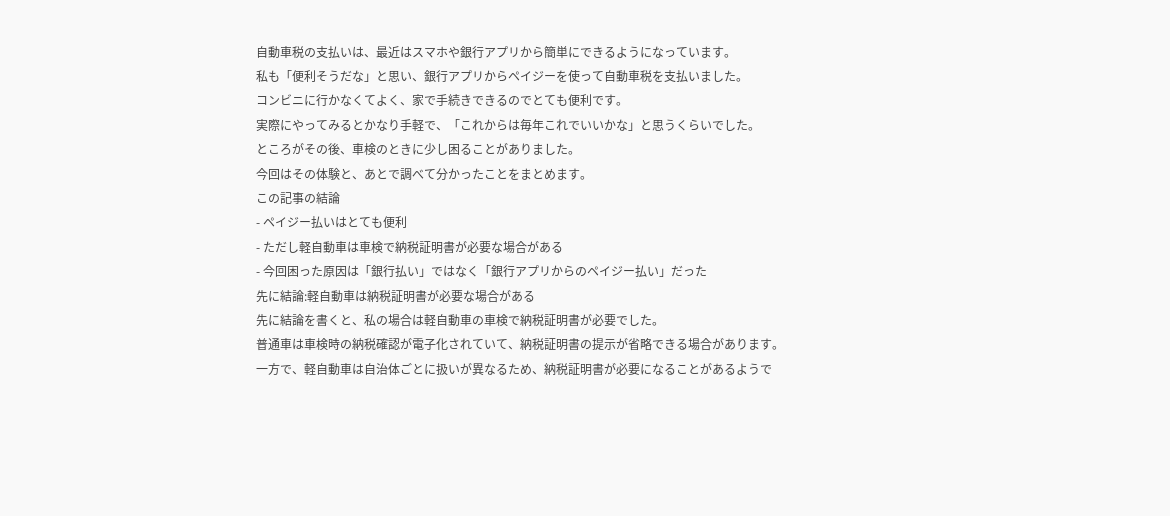自動車税の支払いは、最近はスマホや銀行アプリから簡単にできるようになっています。
私も「便利そうだな」と思い、銀行アプリからペイジーを使って自動車税を支払いました。
コンビニに行かなくてよく、家で手続きできるのでとても便利です。
実際にやってみるとかなり手軽で、「これからは毎年これでいいかな」と思うくらいでした。
ところがその後、車検のときに少し困ることがありました。
今回はその体験と、あとで調べて分かったことをまとめます。
この記事の結論
- ペイジー払いはとても便利
- ただし軽自動車は車検で納税証明書が必要な場合がある
- 今回困った原因は「銀行払い」ではなく「銀行アプリからのペイジー払い」だった
先に結論:軽自動車は納税証明書が必要な場合がある
先に結論を書くと、私の場合は軽自動車の車検で納税証明書が必要でした。
普通車は車検時の納税確認が電子化されていて、納税証明書の提示が省略できる場合があります。
一方で、軽自動車は自治体ごとに扱いが異なるため、納税証明書が必要になることがあるようで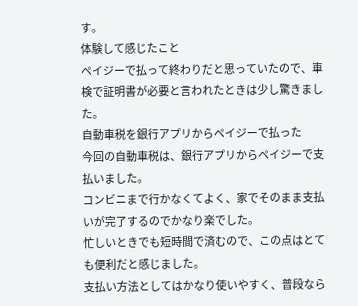す。
体験して感じたこと
ペイジーで払って終わりだと思っていたので、車検で証明書が必要と言われたときは少し驚きました。
自動車税を銀行アプリからペイジーで払った
今回の自動車税は、銀行アプリからペイジーで支払いました。
コンビニまで行かなくてよく、家でそのまま支払いが完了するのでかなり楽でした。
忙しいときでも短時間で済むので、この点はとても便利だと感じました。
支払い方法としてはかなり使いやすく、普段なら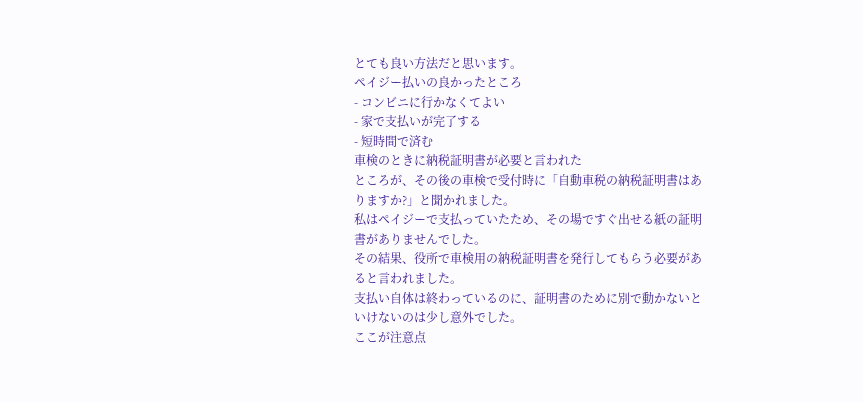とても良い方法だと思います。
ペイジー払いの良かったところ
- コンビニに行かなくてよい
- 家で支払いが完了する
- 短時間で済む
車検のときに納税証明書が必要と言われた
ところが、その後の車検で受付時に「自動車税の納税証明書はありますか?」と聞かれました。
私はペイジーで支払っていたため、その場ですぐ出せる紙の証明書がありませんでした。
その結果、役所で車検用の納税証明書を発行してもらう必要があると言われました。
支払い自体は終わっているのに、証明書のために別で動かないといけないのは少し意外でした。
ここが注意点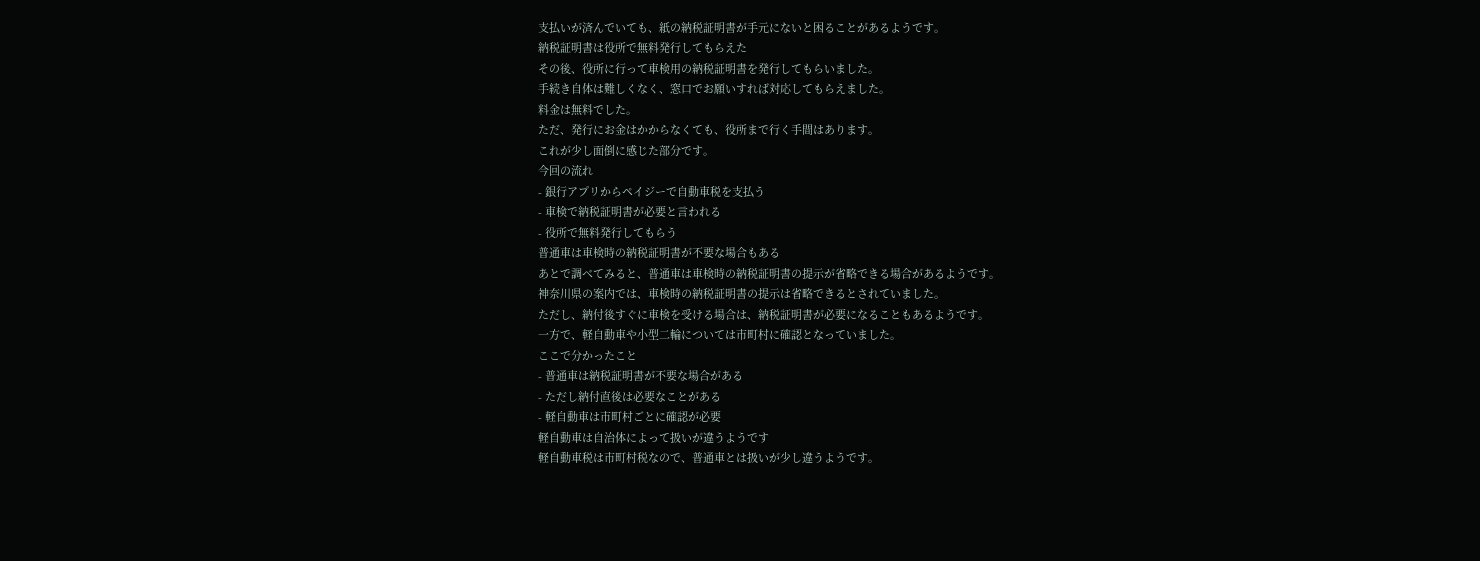支払いが済んでいても、紙の納税証明書が手元にないと困ることがあるようです。
納税証明書は役所で無料発行してもらえた
その後、役所に行って車検用の納税証明書を発行してもらいました。
手続き自体は難しくなく、窓口でお願いすれば対応してもらえました。
料金は無料でした。
ただ、発行にお金はかからなくても、役所まで行く手間はあります。
これが少し面倒に感じた部分です。
今回の流れ
- 銀行アプリからペイジーで自動車税を支払う
- 車検で納税証明書が必要と言われる
- 役所で無料発行してもらう
普通車は車検時の納税証明書が不要な場合もある
あとで調べてみると、普通車は車検時の納税証明書の提示が省略できる場合があるようです。
神奈川県の案内では、車検時の納税証明書の提示は省略できるとされていました。
ただし、納付後すぐに車検を受ける場合は、納税証明書が必要になることもあるようです。
一方で、軽自動車や小型二輪については市町村に確認となっていました。
ここで分かったこと
- 普通車は納税証明書が不要な場合がある
- ただし納付直後は必要なことがある
- 軽自動車は市町村ごとに確認が必要
軽自動車は自治体によって扱いが違うようです
軽自動車税は市町村税なので、普通車とは扱いが少し違うようです。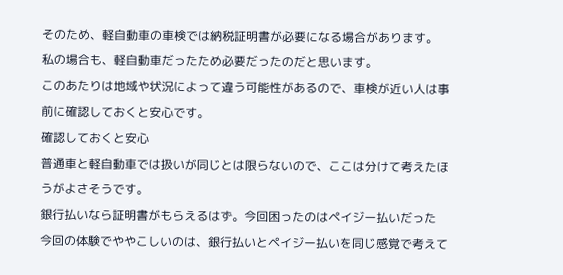そのため、軽自動車の車検では納税証明書が必要になる場合があります。
私の場合も、軽自動車だったため必要だったのだと思います。
このあたりは地域や状況によって違う可能性があるので、車検が近い人は事前に確認しておくと安心です。
確認しておくと安心
普通車と軽自動車では扱いが同じとは限らないので、ここは分けて考えたほうがよさそうです。
銀行払いなら証明書がもらえるはず。今回困ったのはペイジー払いだった
今回の体験でややこしいのは、銀行払いとペイジー払いを同じ感覚で考えて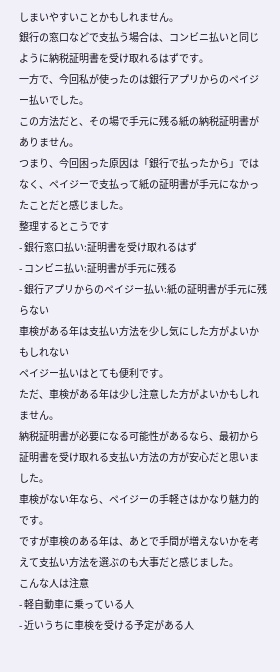しまいやすいことかもしれません。
銀行の窓口などで支払う場合は、コンビニ払いと同じように納税証明書を受け取れるはずです。
一方で、今回私が使ったのは銀行アプリからのペイジー払いでした。
この方法だと、その場で手元に残る紙の納税証明書がありません。
つまり、今回困った原因は「銀行で払ったから」ではなく、ペイジーで支払って紙の証明書が手元になかったことだと感じました。
整理するとこうです
- 銀行窓口払い:証明書を受け取れるはず
- コンビニ払い:証明書が手元に残る
- 銀行アプリからのペイジー払い:紙の証明書が手元に残らない
車検がある年は支払い方法を少し気にした方がよいかもしれない
ペイジー払いはとても便利です。
ただ、車検がある年は少し注意した方がよいかもしれません。
納税証明書が必要になる可能性があるなら、最初から証明書を受け取れる支払い方法の方が安心だと思いました。
車検がない年なら、ペイジーの手軽さはかなり魅力的です。
ですが車検のある年は、あとで手間が増えないかを考えて支払い方法を選ぶのも大事だと感じました。
こんな人は注意
- 軽自動車に乗っている人
- 近いうちに車検を受ける予定がある人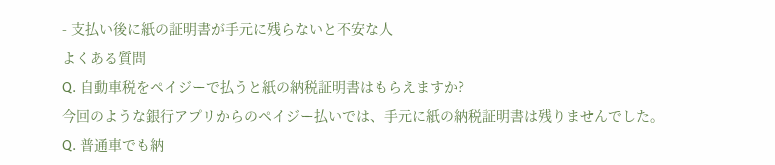- 支払い後に紙の証明書が手元に残らないと不安な人
よくある質問
Q. 自動車税をペイジーで払うと紙の納税証明書はもらえますか?
今回のような銀行アプリからのペイジー払いでは、手元に紙の納税証明書は残りませんでした。
Q. 普通車でも納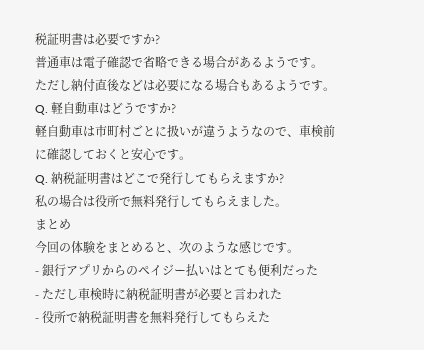税証明書は必要ですか?
普通車は電子確認で省略できる場合があるようです。
ただし納付直後などは必要になる場合もあるようです。
Q. 軽自動車はどうですか?
軽自動車は市町村ごとに扱いが違うようなので、車検前に確認しておくと安心です。
Q. 納税証明書はどこで発行してもらえますか?
私の場合は役所で無料発行してもらえました。
まとめ
今回の体験をまとめると、次のような感じです。
- 銀行アプリからのペイジー払いはとても便利だった
- ただし車検時に納税証明書が必要と言われた
- 役所で納税証明書を無料発行してもらえた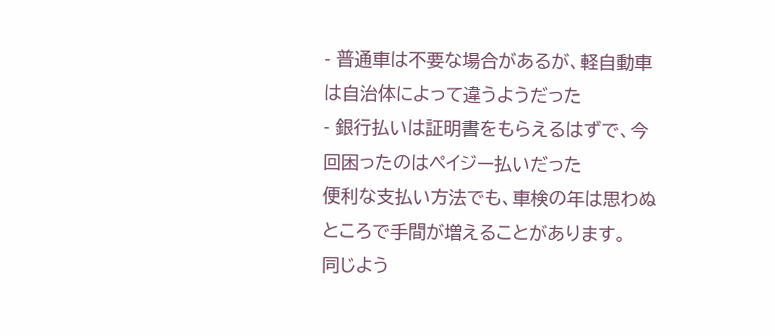- 普通車は不要な場合があるが、軽自動車は自治体によって違うようだった
- 銀行払いは証明書をもらえるはずで、今回困ったのはペイジー払いだった
便利な支払い方法でも、車検の年は思わぬところで手間が増えることがあります。
同じよう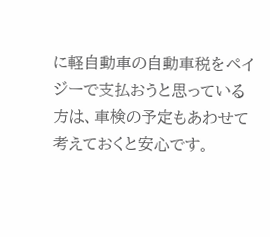に軽自動車の自動車税をペイジーで支払おうと思っている方は、車検の予定もあわせて考えておくと安心です。